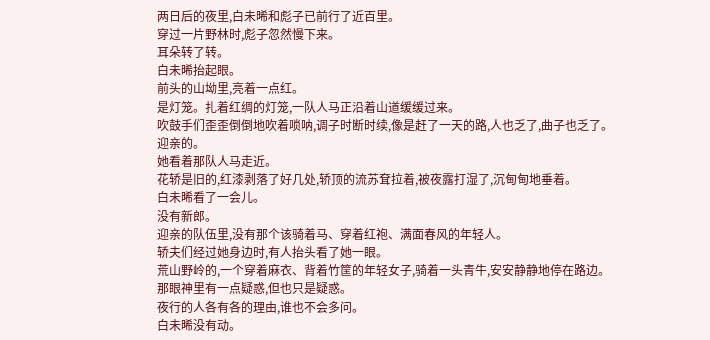两日后的夜里,白未晞和彪子已前行了近百里。
穿过一片野林时,彪子忽然慢下来。
耳朵转了转。
白未晞抬起眼。
前头的山坳里,亮着一点红。
是灯笼。扎着红绸的灯笼,一队人马正沿着山道缓缓过来。
吹鼓手们歪歪倒倒地吹着唢呐,调子时断时续,像是赶了一天的路,人也乏了,曲子也乏了。
迎亲的。
她看着那队人马走近。
花轿是旧的,红漆剥落了好几处,轿顶的流苏耷拉着,被夜露打湿了,沉甸甸地垂着。
白未晞看了一会儿。
没有新郎。
迎亲的队伍里,没有那个该骑着马、穿着红袍、满面春风的年轻人。
轿夫们经过她身边时,有人抬头看了她一眼。
荒山野岭的,一个穿着麻衣、背着竹筐的年轻女子,骑着一头青牛,安安静静地停在路边。
那眼神里有一点疑惑,但也只是疑惑。
夜行的人各有各的理由,谁也不会多问。
白未晞没有动。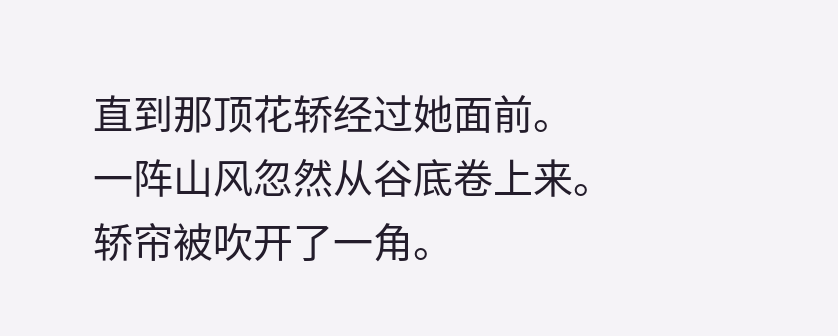直到那顶花轿经过她面前。
一阵山风忽然从谷底卷上来。
轿帘被吹开了一角。